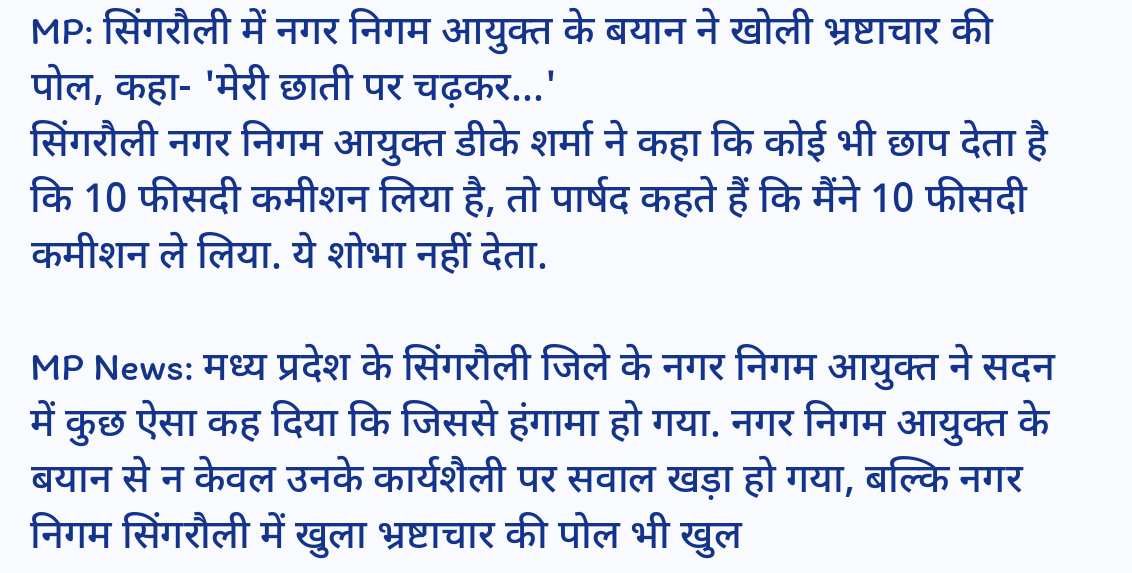MP: सिंगरौली में नगर निगम आयुक्त के बयान ने खोली भ्रष्टाचार की पोल, कहा- 'मेरी छाती पर चढ़कर...'
सिंगरौली नगर निगम आयुक्त डीके शर्मा ने कहा कि कोई भी छाप देता है कि 10 फीसदी कमीशन लिया है, तो पार्षद कहते हैं कि मैंने 10 फीसदी कमीशन ले लिया. ये शोभा नहीं देता.

MP News: मध्य प्रदेश के सिंगरौली जिले के नगर निगम आयुक्त ने सदन में कुछ ऐसा कह दिया कि जिससे हंगामा हो गया. नगर निगम आयुक्त के बयान से न केवल उनके कार्यशैली पर सवाल खड़ा हो गया, बल्कि नगर निगम सिंगरौली में खुला भ्रष्टाचार की पोल भी खुल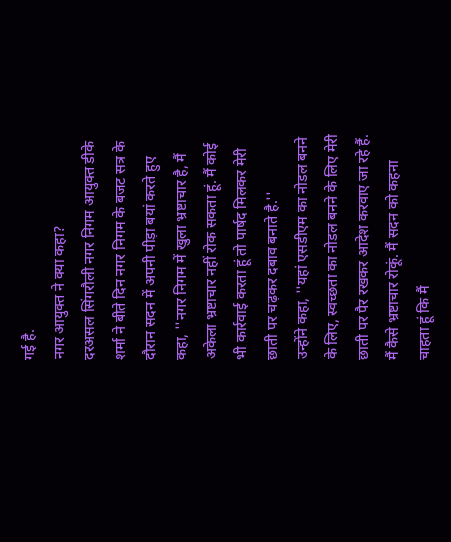गई है.
नगर आयुक्त ने क्या कहा?
दरअसल सिंगरौली नगर निगम आयुक्त डीके शर्मा ने बीते दिन नगर निगम के बजट सत्र के दौरान सदन में अपनी पीड़ा बयां करते हुए कहा, ''नगर निगम में खुला भ्रष्टाचार है, मैं अकेला भ्रष्टाचार नहीं रोक सकता हूं. मैं कोई भी कार्रवाई करता हूं तो पार्षद मिलकर मेरी छाती पर चढ़कर दबाव बनाते है.''
उन्होंने कहा, ''यहां एसडीएम का नोडल बनने के लिए, स्वच्छता का नोडल बनने के लिए मेरी छाती पर पैर रखकर आदेश करवाए जा रहे हैं. मैं कैसे भ्रष्टाचार रोकूं. मैं सदन को कहना चाहता हूं कि मैं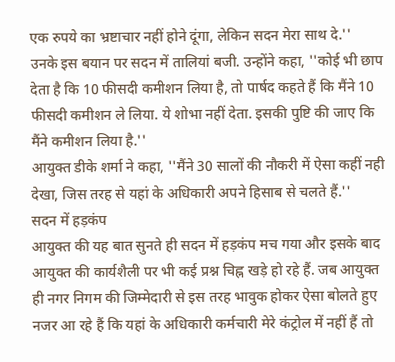एक रुपये का भ्रष्टाचार नहीं होने दूंगा, लेकिन सदन मेरा साथ दे.''
उनके इस बयान पर सदन में तालियां बजी. उन्होंने कहा, ''कोई भी छाप देता है कि 10 फीसदी कमीशन लिया है, तो पार्षद कहते हैं कि मैंने 10 फीसदी कमीशन ले लिया. ये शोभा नहीं देता. इसकी पुष्टि की जाए कि मैंने कमीशन लिया है.''
आयुक्त डीके शर्मा ने कहा, ''मैंने 30 सालों की नौकरी में ऐसा कहीं नही देखा, जिस तरह से यहां के अधिकारी अपने हिसाब से चलते हैं.''
सदन में हड़कंप
आयुक्त की यह बात सुनते ही सदन में हड़कंप मच गया और इसके बाद आयुक्त की कार्यशैली पर भी कई प्रश्न चिह्न खड़े हो रहे हैं. जब आयुक्त ही नगर निगम की जिम्मेदारी से इस तरह भावुक होकर ऐसा बोलते हुए नजर आ रहे हैं कि यहां के अधिकारी कर्मचारी मेरे कंट्रोल में नहीं हैं तो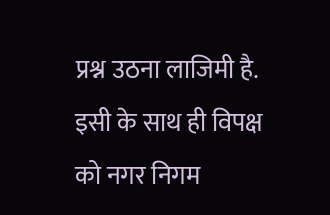प्रश्न उठना लाजिमी है.
इसी के साथ ही विपक्ष को नगर निगम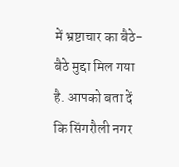में भ्रष्टाचार का बैठे-बैठे मुद्दा मिल गया है. आपको बता दें कि सिंगरौली नगर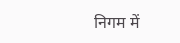निगम में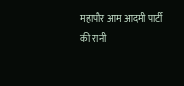महापौर आम आदमी पार्टी की रानी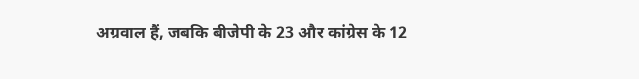अग्रवाल हैं, जबकि बीजेपी के 23 और कांग्रेस के 12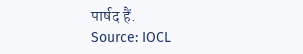पार्षद हैं.
Source: IOCL